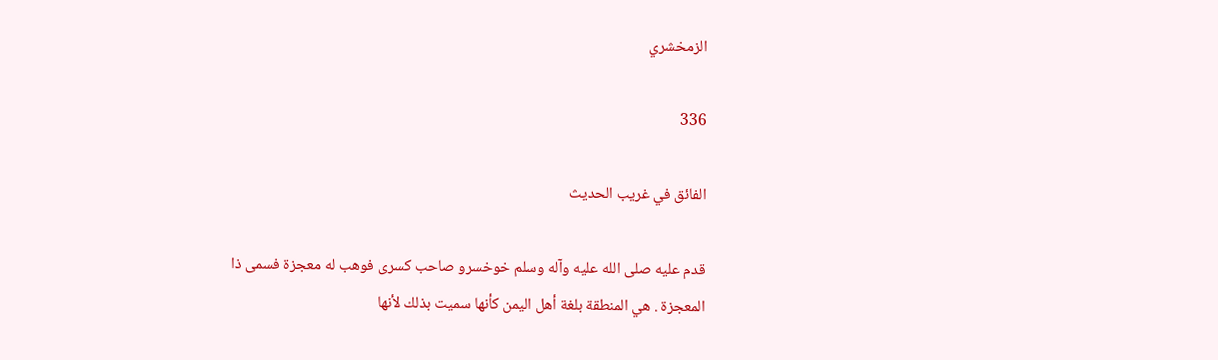الزمخشري

336

الفائق في غريب الحديث

قدم عليه صلى الله عليه وآله وسلم خوخسرو صاحب كسرى فوهب له معجزة فسمى ذا المعجزة . هي المنطقة بلغة أهل اليمن كأنها سميت بذلك لأنها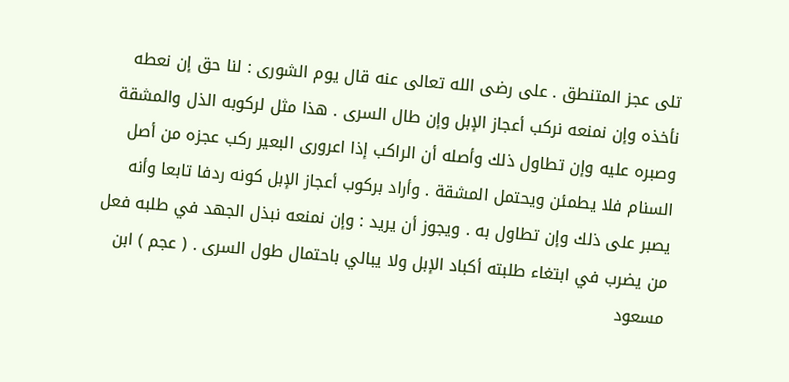تلى عجز المتنطق . على رضى الله تعالى عنه قال يوم الشورى : لنا حق إن نعطه نأخذه وإن نمنعه نركب أعجاز الإبل وإن طال السرى . هذا مثل لركوبه الذل والمشقة وصبره عليه وإن تطاول ذلك وأصله أن الراكب إذا اعرورى البعير ركب عجزه من أصل السنام فلا يطمئن ويحتمل المشقة . وأراد بركوب أعجاز الإبل كونه ردفا تابعا وأنه يصبر على ذلك وإن تطاول به . ويجوز أن يريد : وإن نمنعه نبذل الجهد في طلبه فعل من يضرب في ابتغاء طلبته أكباد الإبل ولا يبالي باحتمال طول السرى . ( عجم ) ابن مسعود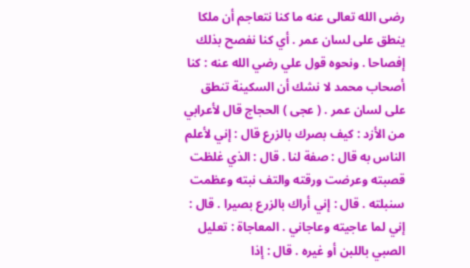رضى الله تعالى عنه ما كنا نتعاجم أن ملكا ينطق على لسان عمر . أي كنا نفصح بذلك إفصاحا . ونحوه قول علي رضي الله عنه : كنا أصحاب محمد لا نشك أن السكينة تنطق على لسان عمر . ( عجى ) الحجاج قال لأعرابي من الأزد : كيف بصرك بالزرع قال : إني لأعلم الناس به قال : صفة لنا . قال : الذي غلظت قصبته وعرضت ورقته والتف نبته وعظمت سنبلته . قال : إني أراك بالزرع بصيرا . قال : إني لما عاجيته وعاجاني . المعاجاة : تعليل الصبي باللبن أو غيره . قال : إذا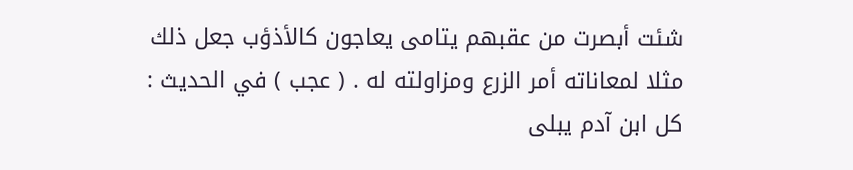شئت أبصرت من عقبهم يتامى يعاجون كالأذؤب جعل ذلك مثلا لمعاناته أمر الزرع ومزاولته له . ( عجب ) في الحديث : كل ابن آدم يبلى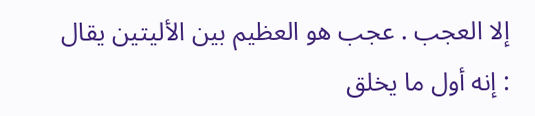إلا العجب . عجب هو العظيم بين الأليتين يقال : إنه أول ما يخلق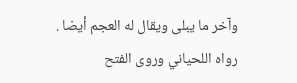وآخر ما يبلى ويقال له العجم أيضا . رواه اللحياني وروى الفتح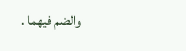والضم فيهما .